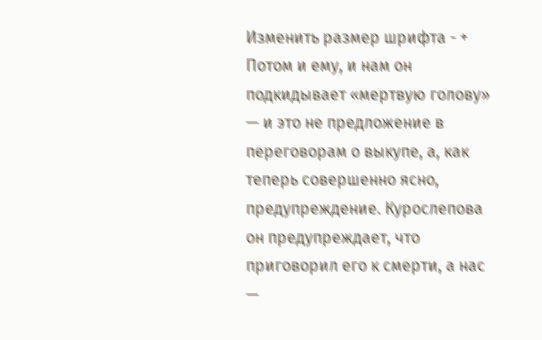Изменить размер шрифта - +
Потом и ему, и нам он подкидывает «мертвую голову» — и это не предложение в переговорам о выкупе, а, как теперь совершенно ясно, предупреждение. Курослепова он предупреждает, что приговорил его к смерти, а нас —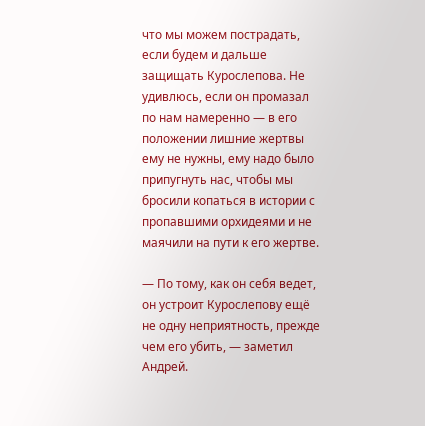что мы можем пострадать, если будем и дальше защищать Курослепова. Не удивлюсь, если он промазал по нам намеренно — в его положении лишние жертвы ему не нужны, ему надо было припугнуть нас, чтобы мы бросили копаться в истории с пропавшими орхидеями и не маячили на пути к его жертве.

— По тому, как он себя ведет, он устроит Курослепову ещё не одну неприятность, прежде чем его убить, — заметил Андрей.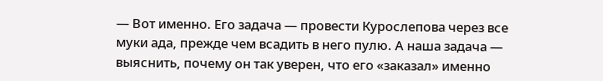— Вот именно. Его задача — провести Курослепова через все муки ада, прежде чем всадить в него пулю. А наша задача — выяснить, почему он так уверен, что его «заказал» именно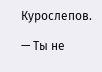Курослепов.

— Ты не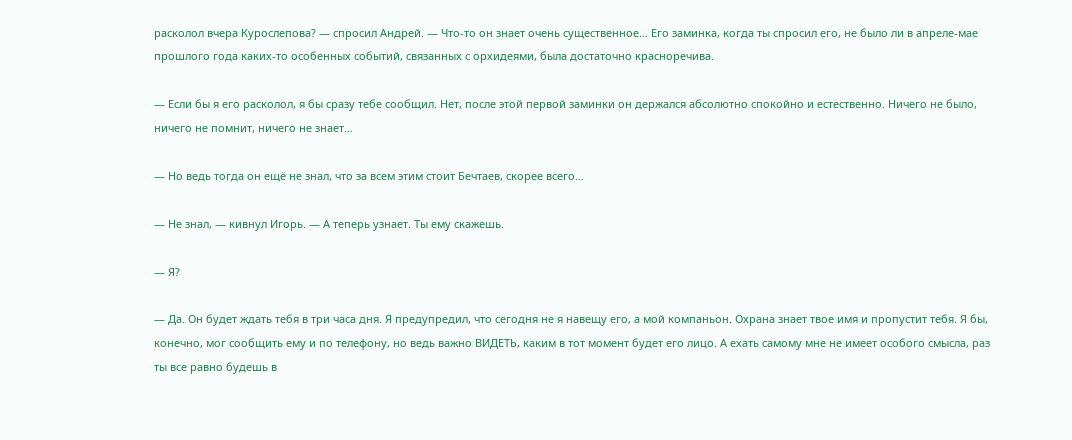расколол вчера Курослепова? — спросил Андрей. — Что-то он знает очень существенное… Его заминка, когда ты спросил его, не было ли в апреле-мае прошлого года каких-то особенных событий, связанных с орхидеями, была достаточно красноречива.

— Если бы я его расколол, я бы сразу тебе сообщил. Нет, после этой первой заминки он держался абсолютно спокойно и естественно. Ничего не было, ничего не помнит, ничего не знает…

— Но ведь тогда он ещё не знал, что за всем этим стоит Бечтаев, скорее всего…

— Не знал, — кивнул Игорь. — А теперь узнает. Ты ему скажешь.

— Я?

— Да. Он будет ждать тебя в три часа дня. Я предупредил, что сегодня не я навещу его, а мой компаньон. Охрана знает твое имя и пропустит тебя. Я бы, конечно, мог сообщить ему и по телефону, но ведь важно ВИДЕТЬ, каким в тот момент будет его лицо. А ехать самому мне не имеет особого смысла, раз ты все равно будешь в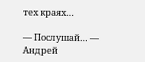тех краях…

— Послушай… — Андрей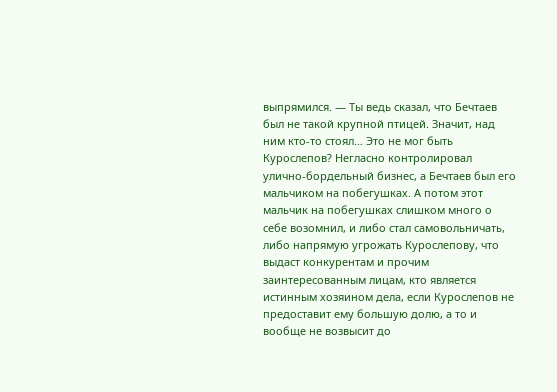выпрямился. — Ты ведь сказал, что Бечтаев был не такой крупной птицей. Значит, над ним кто-то стоял… Это не мог быть Курослепов? Негласно контролировал улично-бордельный бизнес, а Бечтаев был его мальчиком на побегушках. А потом этот мальчик на побегушках слишком много о себе возомнил, и либо стал самовольничать, либо напрямую угрожать Курослепову, что выдаст конкурентам и прочим заинтересованным лицам, кто является истинным хозяином дела, если Курослепов не предоставит ему большую долю, а то и вообще не возвысит до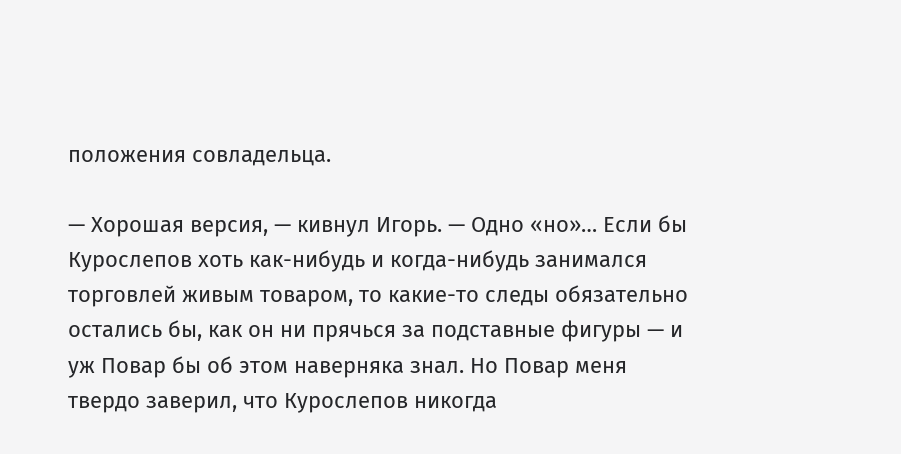положения совладельца.

— Хорошая версия, — кивнул Игорь. — Одно «но»… Если бы Курослепов хоть как-нибудь и когда-нибудь занимался торговлей живым товаром, то какие-то следы обязательно остались бы, как он ни прячься за подставные фигуры — и уж Повар бы об этом наверняка знал. Но Повар меня твердо заверил, что Курослепов никогда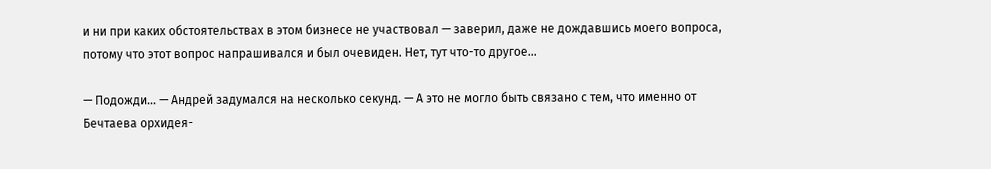и ни при каких обстоятельствах в этом бизнесе не участвовал — заверил, даже не дождавшись моего вопроса, потому что этот вопрос напрашивался и был очевиден. Нет, тут что-то другое…

— Подожди… — Андрей задумался на несколько секунд. — А это не могло быть связано с тем, что именно от Бечтаева орхидея-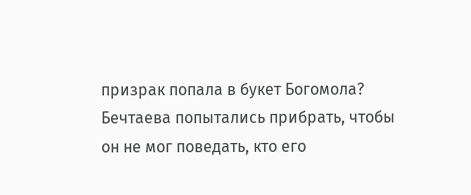призрак попала в букет Богомола? Бечтаева попытались прибрать, чтобы он не мог поведать, кто его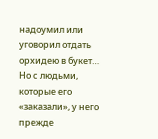надоумил или уговорил отдать орхидею в букет… Но с людьми, которые его «заказали», у него прежде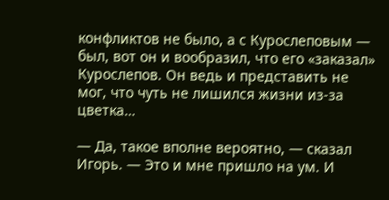конфликтов не было, а с Курослеповым — был, вот он и вообразил, что его «заказал» Курослепов. Он ведь и представить не мог, что чуть не лишился жизни из-за цветка…

— Да, такое вполне вероятно, — сказал Игорь. — Это и мне пришло на ум. И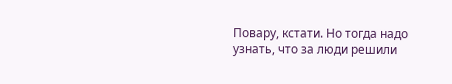Повару, кстати. Но тогда надо узнать, что за люди решили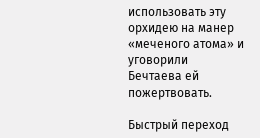использовать эту орхидею на манер «меченого атома» и уговорили Бечтаева ей пожертвовать.

Быстрый переход